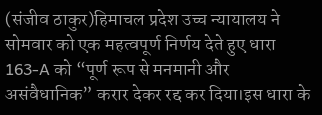(संजीव ठाकुर)हिमाचल प्रदेश उच्च न्यायालय ने सोमवार को एक महत्वपूर्ण निर्णय देते हुए धारा 163-A को “पूर्ण रूप से मनमानी और असंवैधानिक” करार देकर रद्द कर दिया।इस धारा के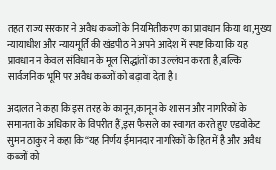तहत राज्य सरकार ने अवैध कब्जों के नियमितीकरण का प्रावधान किया था,मुख्य न्यायाधीश और न्यायमूर्ति की खंडपीठ ने अपने आदेश में स्पष्ट किया कि यह प्रावधान न केवल संविधान के मूल सिद्धांतों का उल्लंघन करता है,बल्कि सार्वजनिक भूमि पर अवैध कब्जों को बढ़ावा देता है।

अदालत ने कहा कि इस तरह के कानून,कानून के शासन और नागरिकों के समानता के अधिकार के विपरीत हैं,इस फैसले का स्वागत करते हुए एडवोकेट सुमन ठाकुर ने कहा कि“यह निर्णय ईमानदार नागरिकों के हित में है और अवैध कब्जों को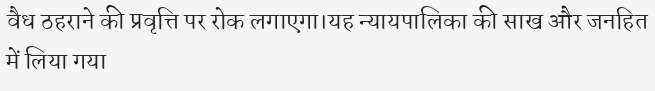वैध ठहराने की प्रवृत्ति पर रोक लगाएगा।यह न्यायपालिका की साख और जनहित में लिया गया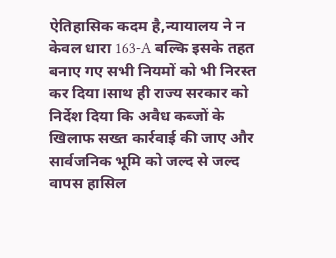ऐतिहासिक कदम है,न्यायालय ने न केवल धारा 163-A बल्कि इसके तहत बनाए गए सभी नियमों को भी निरस्त कर दिया।साथ ही राज्य सरकार को निर्देश दिया कि अवैध कब्जों के खिलाफ सख्त कार्रवाई की जाए और सार्वजनिक भूमि को जल्द से जल्द वापस हासिल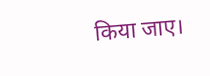किया जाए।